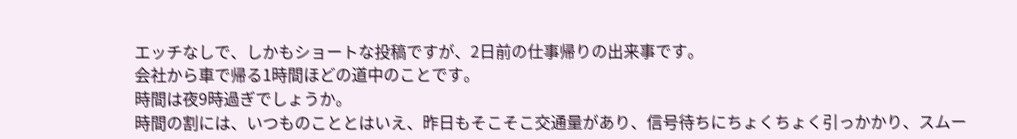エッチなしで、しかもショートな投稿ですが、2日前の仕事帰りの出来事です。
会社から車で帰る1時間ほどの道中のことです。
時間は夜9時過ぎでしょうか。
時間の割には、いつものこととはいえ、昨日もそこそこ交通量があり、信号待ちにちょくちょく引っかかり、スムー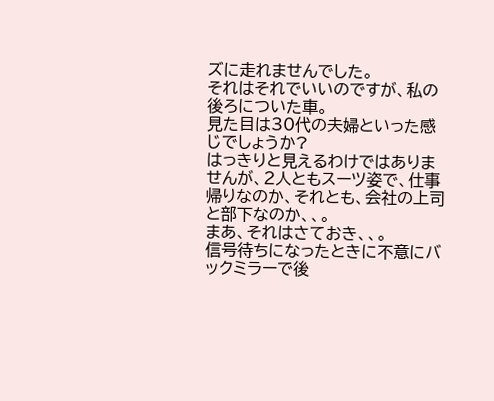ズに走れませんでした。
それはそれでいいのですが、私の後ろについた車。
見た目は30代の夫婦といった感じでしょうか?
はっきりと見えるわけではありませんが、2人ともスーツ姿で、仕事帰りなのか、それとも、会社の上司と部下なのか、、。
まあ、それはさておき、、。
信号待ちになったときに不意にバックミラーで後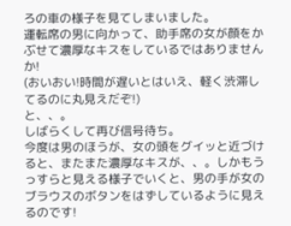ろの車の様子を見てしまいました。
運転席の男に向かって、助手席の女が顔をかぶせて濃厚なキスをしているではありませんか!
(おいおい!時間が遅いとはいえ、軽く渋滞してるのに丸見えだぞ!)
と、、。
しばらくして再び信号待ち。
今度は男のほうが、女の頭をグイッと近づけると、またまた濃厚なキスが、、。しかもうっすらと見える様子でいくと、男の手が女のブラウスのボタンをはずしているように見えるのです!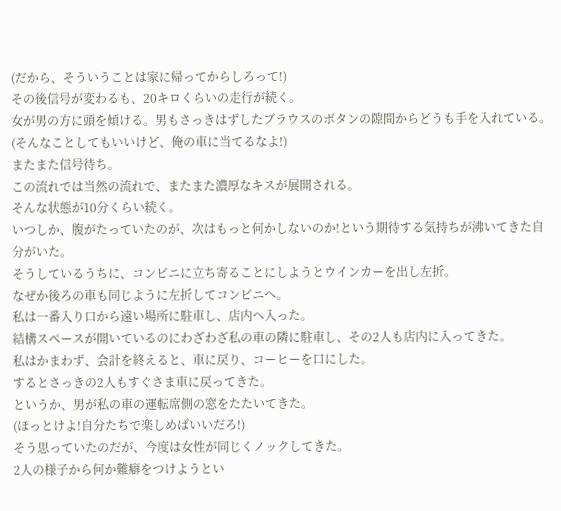(だから、そういうことは家に帰ってからしろって!)
その後信号が変わるも、20キロくらいの走行が続く。
女が男の方に頭を傾ける。男もさっきはずしたブラウスのボタンの隙間からどうも手を入れている。
(そんなことしてもいいけど、俺の車に当てるなよ!)
またまた信号待ち。
この流れでは当然の流れで、またまた濃厚なキスが展開される。
そんな状態が10分くらい続く。
いつしか、腹がたっていたのが、次はもっと何かしないのか!という期待する気持ちが沸いてきた自分がいた。
そうしているうちに、コンビニに立ち寄ることにしようとウインカーを出し左折。
なぜか後ろの車も同じように左折してコンビニへ。
私は一番入り口から遠い場所に駐車し、店内へ入った。
結構スペースが開いているのにわざわざ私の車の隣に駐車し、その2人も店内に入ってきた。
私はかまわず、会計を終えると、車に戻り、コーヒーを口にした。
するとさっきの2人もすぐさま車に戻ってきた。
というか、男が私の車の運転席側の窓をたたいてきた。
(ほっとけよ!自分たちで楽しめばいいだろ!)
そう思っていたのだが、今度は女性が同じくノックしてきた。
2人の様子から何か難癖をつけようとい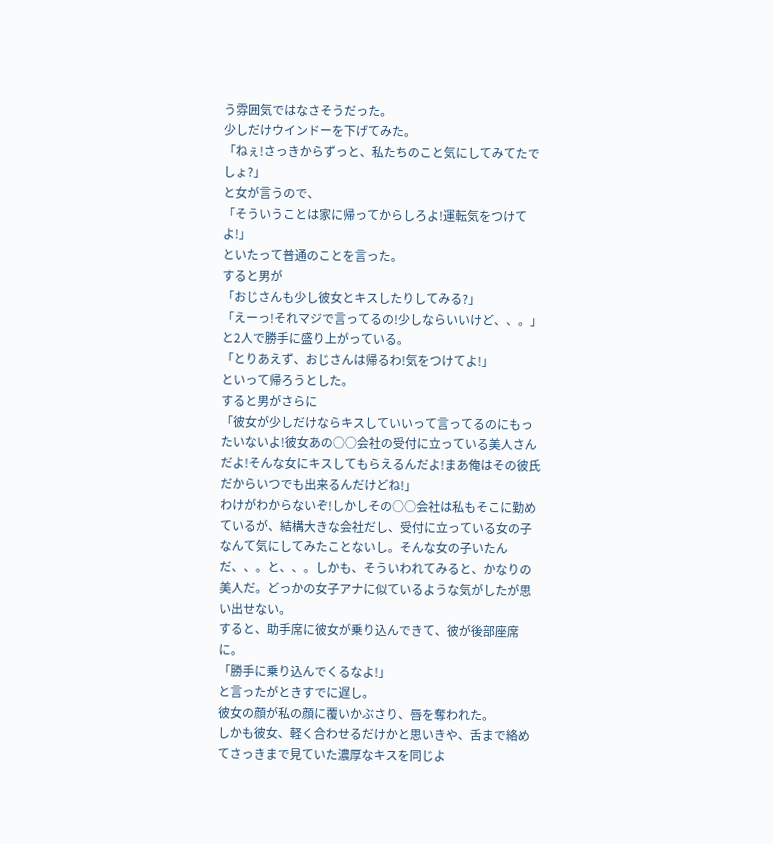う雰囲気ではなさそうだった。
少しだけウインドーを下げてみた。
「ねぇ!さっきからずっと、私たちのこと気にしてみてたでしょ?」
と女が言うので、
「そういうことは家に帰ってからしろよ!運転気をつけてよ!」
といたって普通のことを言った。
すると男が
「おじさんも少し彼女とキスしたりしてみる?」
「えーっ!それマジで言ってるの!少しならいいけど、、。」
と2人で勝手に盛り上がっている。
「とりあえず、おじさんは帰るわ!気をつけてよ!」
といって帰ろうとした。
すると男がさらに
「彼女が少しだけならキスしていいって言ってるのにもったいないよ!彼女あの○○会社の受付に立っている美人さんだよ!そんな女にキスしてもらえるんだよ!まあ俺はその彼氏だからいつでも出来るんだけどね!」
わけがわからないぞ!しかしその○○会社は私もそこに勤めているが、結構大きな会社だし、受付に立っている女の子なんて気にしてみたことないし。そんな女の子いたんだ、、。と、、。しかも、そういわれてみると、かなりの美人だ。どっかの女子アナに似ているような気がしたが思い出せない。
すると、助手席に彼女が乗り込んできて、彼が後部座席に。
「勝手に乗り込んでくるなよ!」
と言ったがときすでに遅し。
彼女の顔が私の顔に覆いかぶさり、唇を奪われた。
しかも彼女、軽く合わせるだけかと思いきや、舌まで絡めてさっきまで見ていた濃厚なキスを同じよ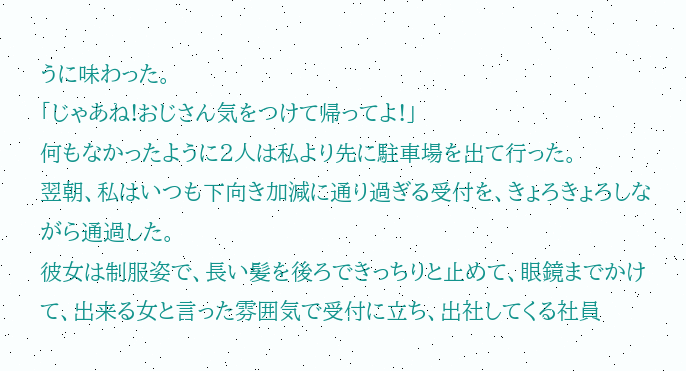うに味わった。
「じゃあね!おじさん気をつけて帰ってよ!」
何もなかったように2人は私より先に駐車場を出て行った。
翌朝、私はいつも下向き加減に通り過ぎる受付を、きょろきょろしながら通過した。
彼女は制服姿で、長い髪を後ろできっちりと止めて、眼鏡までかけて、出来る女と言った雰囲気で受付に立ち、出社してくる社員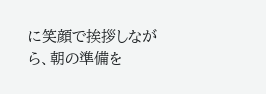に笑顔で挨拶しながら、朝の準備を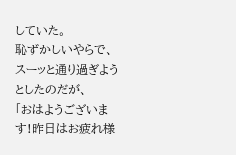していた。
恥ずかしいやらで、スーッと通り過ぎようとしたのだが、
「おはようございます!昨日はお疲れ様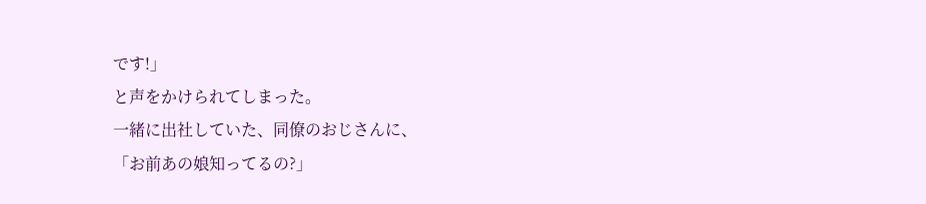です!」
と声をかけられてしまった。
一緒に出社していた、同僚のおじさんに、
「お前あの娘知ってるの?」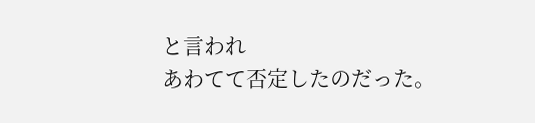と言われ
あわてて否定したのだった。